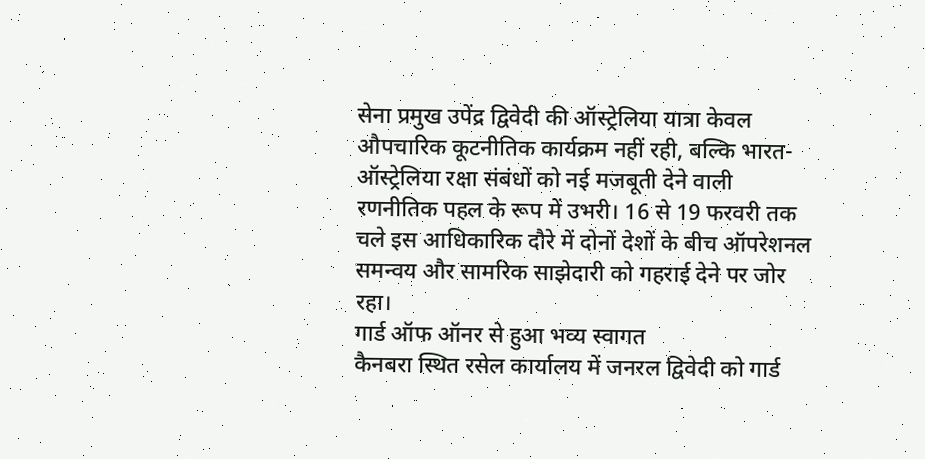सेना प्रमुख उपेंद्र द्विवेदी की ऑस्ट्रेलिया यात्रा केवल औपचारिक कूटनीतिक कार्यक्रम नहीं रही, बल्कि भारत-ऑस्ट्रेलिया रक्षा संबंधों को नई मजबूती देने वाली रणनीतिक पहल के रूप में उभरी। 16 से 19 फरवरी तक चले इस आधिकारिक दौरे में दोनों देशों के बीच ऑपरेशनल समन्वय और सामरिक साझेदारी को गहराई देने पर जोर रहा।
गार्ड ऑफ ऑनर से हुआ भव्य स्वागत
कैनबरा स्थित रसेल कार्यालय में जनरल द्विवेदी को गार्ड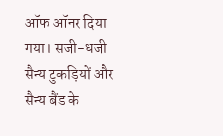ऑफ ऑनर दिया गया। सजी-धजी सैन्य टुकड़ियों और सैन्य बैंड के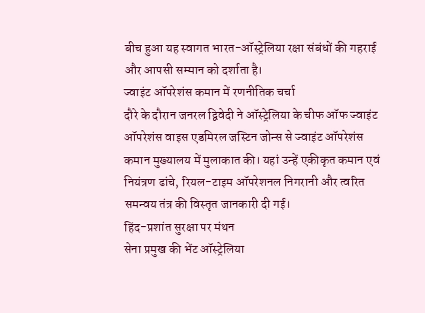बीच हुआ यह स्वागत भारत-ऑस्ट्रेलिया रक्षा संबंधों की गहराई और आपसी सम्मान को दर्शाता है।
ज्वाइंट ऑपरेशंस कमान में रणनीतिक चर्चा
दौरे के दौरान जनरल द्विवेदी ने ऑस्ट्रेलिया के चीफ ऑफ ज्वाइंट ऑपरेशंस वाइस एडमिरल जस्टिन जोन्स से ज्वाइंट ऑपरेशंस कमान मुख्यालय में मुलाकात की। यहां उन्हें एकीकृत कमान एवं नियंत्रण ढांचे, रियल-टाइम ऑपरेशनल निगरानी और त्वरित समन्वय तंत्र की विस्तृत जानकारी दी गई।
हिंद-प्रशांत सुरक्षा पर मंथन
सेना प्रमुख की भेंट ऑस्ट्रेलिया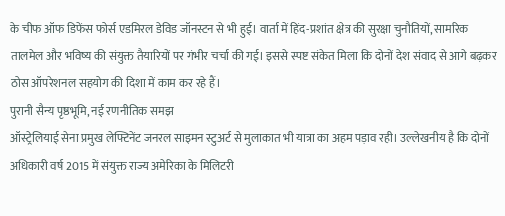के चीफ ऑफ डिफेंस फोर्स एडमिरल डेविड जॉनस्टन से भी हुई। वार्ता में हिंद-प्रशांत क्षेत्र की सुरक्षा चुनौतियों, सामरिक तालमेल और भविष्य की संयुक्त तैयारियों पर गंभीर चर्चा की गई। इससे स्पष्ट संकेत मिला कि दोनों देश संवाद से आगे बढ़कर ठोस ऑपरेशनल सहयोग की दिशा में काम कर रहे हैं।
पुरानी सैन्य पृष्ठभूमि, नई रणनीतिक समझ
ऑस्ट्रेलियाई सेना प्रमुख लेफ्टिनेंट जनरल साइमन स्टुअर्ट से मुलाकात भी यात्रा का अहम पड़ाव रही। उल्लेखनीय है कि दोनों अधिकारी वर्ष 2015 में संयुक्त राज्य अमेरिका के मिलिटरी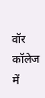वॉर कॉलेज में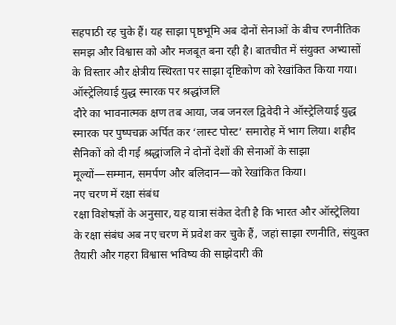सहपाठी रह चुके हैं। यह साझा पृष्ठभूमि अब दोनों सेनाओं के बीच रणनीतिक समझ और विश्वास को और मजबूत बना रही है। बातचीत में संयुक्त अभ्यासों के विस्तार और क्षेत्रीय स्थिरता पर साझा दृष्टिकोण को रेखांकित किया गया।
ऑस्ट्रेलियाई युद्ध स्मारक पर श्रद्धांजलि
दौरे का भावनात्मक क्षण तब आया, जब जनरल द्विवेदी ने ऑस्ट्रेलियाई युद्ध स्मारक पर पुष्पचक्र अर्पित कर ‘लास्ट पोस्ट’ समारोह में भाग लिया। शहीद सैनिकों को दी गई श्रद्धांजलि ने दोनों देशों की सेनाओं के साझा मूल्यों—सम्मान, समर्पण और बलिदान—को रेखांकित किया।
नए चरण में रक्षा संबंध
रक्षा विशेषज्ञों के अनुसार, यह यात्रा संकेत देती है कि भारत और ऑस्ट्रेलिया के रक्षा संबंध अब नए चरण में प्रवेश कर चुके हैं, जहां साझा रणनीति, संयुक्त तैयारी और गहरा विश्वास भविष्य की साझेदारी की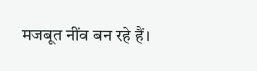मजबूत नींव बन रहे हैं।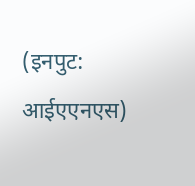(इनपुट: आईएएनएस)